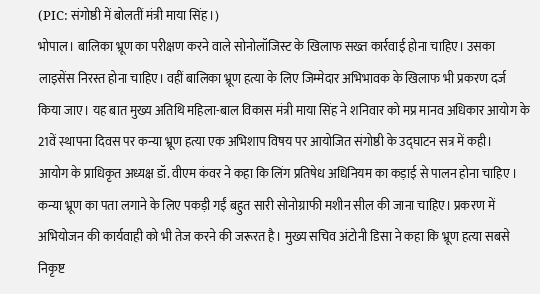(PIC: संगोष्ठी में बोलतीं मंत्री माया सिंह।)
भोपाल। बालिका भ्रूण का परीक्षण करने वाले सोनोलॉजिस्ट के खिलाफ सख्त कार्रवाई होना चाहिए। उसका लाइसेंस निरस्त होना चाहिए। वहीं बालिका भ्रूण हत्या के लिए जिम्मेदार अभिभावक के खिलाफ भी प्रकरण दर्ज किया जाए। यह बात मुख्य अतिथि महिला-बाल विकास मंत्री माया सिंह ने शनिवार को मप्र मानव अधिकार आयोग के 21वें स्थापना दिवस पर कन्या भ्रूण हत्या एक अभिशाप विषय पर आयोजित संगोष्ठी के उद्घाटन सत्र में कही।
आयोग के प्राधिकृत अध्यक्ष डॉ. वीएम कंवर ने कहा कि लिंग प्रतिषेध अधिनियम का कड़ाई से पालन होना चाहिए । कन्या भ्रूण का पता लगाने के लिए पकड़ी गईं बहुत सारी सोनोग्राफी मशीन सील की जाना चाहिए। प्रकरण में अभियोजन की कार्यवाही को भी तेज करने की जरूरत है। मुख्य सचिव अंटोनी डिसा ने कहा कि भ्रूण हत्या सबसे निकृष्ट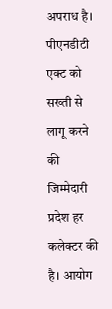अपराध है।
पीएनडीटी एक्ट को सख्ती से लागू करने की जिम्मेदारी प्रदेश हर कलेक्टर की है। आयोग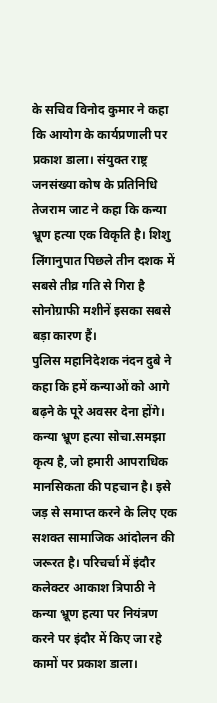के सचिव विनोद कुमार ने कहा कि आयोग के कार्यप्रणाली पर प्रकाश डाला। संयुक्त राष्ट्र जनसंख्या कोष के प्रतिनिधि तेजराम जाट ने कहा कि कन्या भ्रूण हत्या एक विकृति है। शिशु लिंगानुपात पिछले तीन दशक में सबसे तीव्र गति से गिरा है सोनोग्राफी मशीनें इसका सबसे बड़ा कारण हैं।
पुलिस महानिदेशक नंदन दुबे ने कहा कि हमें कन्याओं को आगे बढ़ने के पूरे अवसर देना होंगे।
कन्या भ्रूण हत्या सोचा.समझा कृत्य है, जो हमारी आपराधिक मानसिकता की पहचान है। इसे जड़ से समाप्त करने के लिए एक सशक्त सामाजिक आंदोलन की जरूरत है। परिचर्चा में इंदौर कलेक्टर आकाश त्रिपाठी ने कन्या भ्रूण हत्या पर नियंत्रण करने पर इंदौर में किए जा रहे कामों पर प्रकाश डाला।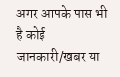अगर आपके पास भी है कोई जानकारी/खबर या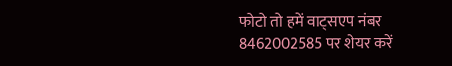फोटो तो हमें वाट्सएप नंबर 8462002585 पर शेयर करें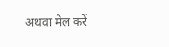अथवा मेल करें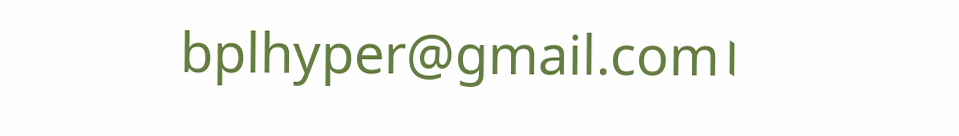bplhyper@gmail.com।